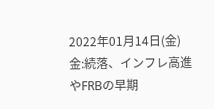2022年01月14日(金)
金:続落、インフレ高進やFRBの早期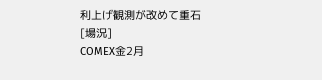利上げ観測が改めて重石
[場況]
COMEX金2月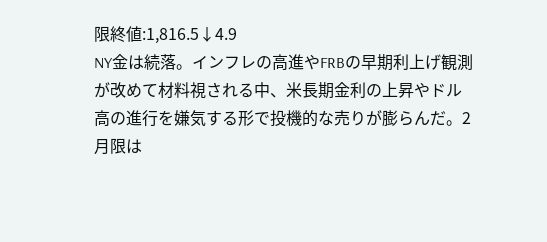限終値:1,816.5↓4.9
NY金は続落。インフレの高進やFRBの早期利上げ観測が改めて材料視される中、米長期金利の上昇やドル高の進行を嫌気する形で投機的な売りが膨らんだ。2月限は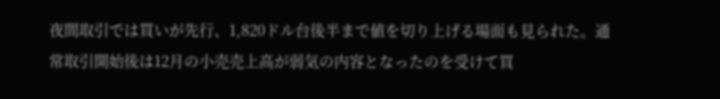夜間取引では買いが先行、1,820ドル台後半まで値を切り上げる場面も見られた。通常取引開始後は12月の小売売上高が弱気の内容となったのを受けて買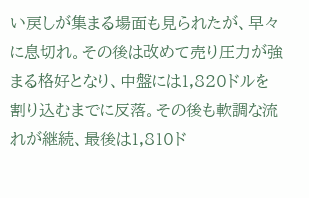い戻しが集まる場面も見られたが、早々に息切れ。その後は改めて売り圧力が強まる格好となり、中盤には1,820ドルを割り込むまでに反落。その後も軟調な流れが継続、最後は1,810ド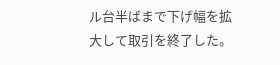ル台半ばまで下げ幅を拡大して取引を終了した。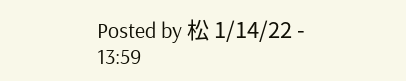Posted by 松 1/14/22 - 13:59